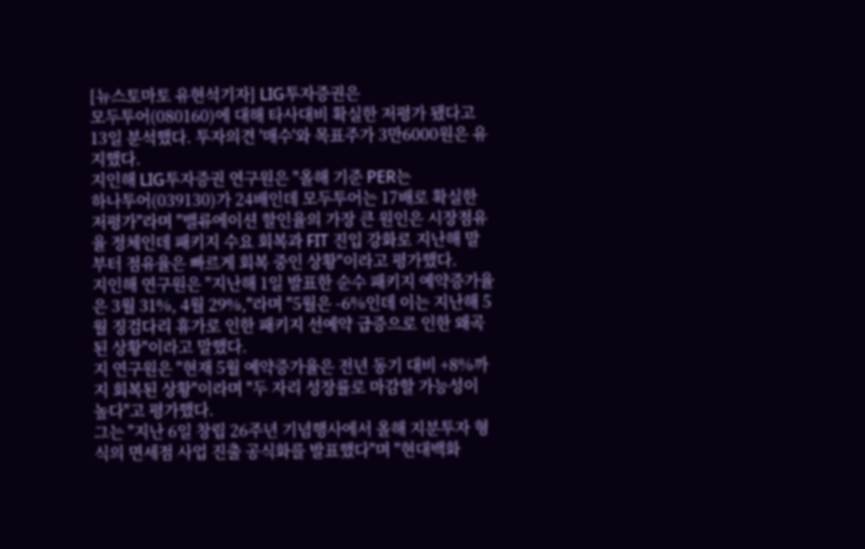[뉴스토마토 유현석기자] LIG투자증권은
모두투어(080160)에 대해 타사대비 확실한 저평가 됐다고 13일 분석했다. 투자의견 '매수'와 목표주가 3만6000원은 유지했다.
지인해 LIG투자증권 연구원은 "올해 기준 PER는
하나투어(039130)가 24배인데 모두투어는 17배로 확실한 저평가"라며 "밸류에이션 할인율의 가장 큰 원인은 시장점유율 정체인데 패키지 수요 회복과 FIT 진입 강화로 지난해 말부터 점유율은 빠르게 회복 중인 상황"이라고 평가했다.
지인해 연구원은 "지난해 1일 발표한 순수 패키지 예약증가율은 3월 31%, 4월 29%,"라며 "5월은 -6%인데 이는 지난해 5월 징검다리 휴가로 인한 패키지 선예약 급증으로 인한 왜곡된 상황"이라고 말했다.
지 연구원은 "현재 5월 예약증가율은 전년 동기 대비 +8%까지 회복된 상황"이라며 "두 자리 성장률로 마감할 가능성이 높다"고 평가했다.
그는 "지난 6일 창립 26주년 기념행사에서 올해 지분투자 형식의 면세점 사업 진출 공식화를 발표했다"며 "현대백화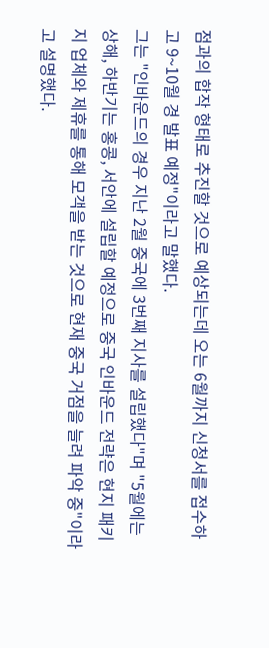점과의 합작 형태로 추진할 것으로 예상되는데 오는 6월까지 신청서를 접수하고 9~10월 경 발표 예정"이라고 말했다.
그는 "인바운드의 경우 지난 2월 중국에 3번째 지사를 설립했다"며 "5월에는 상해, 하반기는 홍콩, 서안에 설립할 예정으로 중국 인바운드 전략은 현지 패키지 업체와 제휴를 통해 모객을 받는 것으로 현재 중국 거점을 늘려 파악 중"이라고 설명했다.